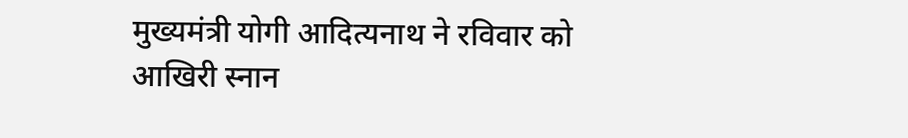मुख्यमंत्री योगी आदित्यनाथ ने रविवार को आखिरी स्नान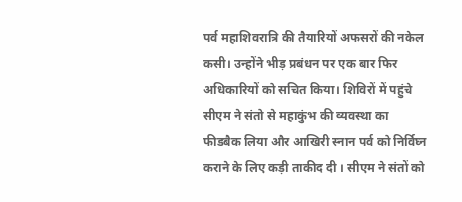पर्व महाशिवरात्रि की तैयारियों अफसरों की नकेल कसी। उन्होंने भीड़ प्रबंधन पर एक बार फिर अधिकारियों को सचित किया। शिविरों में पहुंचे सीएम ने संतो से महाकुंभ की व्यवस्था का फीडबैक लिया और आखिरी स्नान पर्व को निर्विघ्न कराने के लिए कड़ी ताकीद दी । सीएम ने संतों को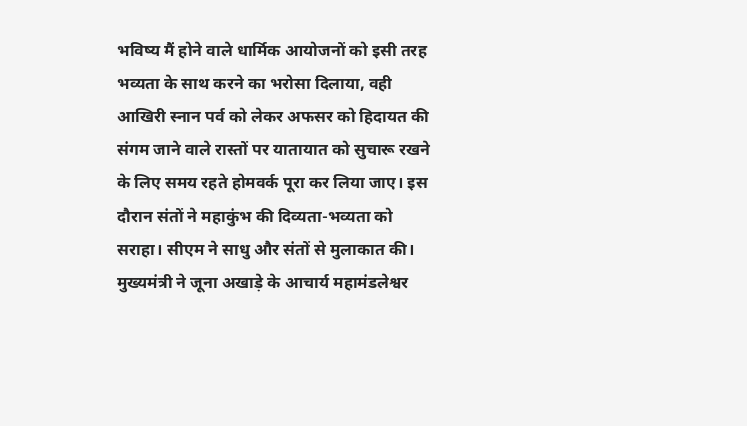भविष्य मैं होने वाले धार्मिक आयोजनों को इसी तरह भव्यता के साथ करने का भरोसा दिलाया, वही आखिरी स्नान पर्व को लेकर अफसर को हिदायत की संगम जाने वाले रास्तों पर यातायात को सुचारू रखने के लिए समय रहते होमवर्क पूरा कर लिया जाए। इस दौरान संतों ने महाकुंभ की दिव्यता-भव्यता को सराहा। सीएम ने साधु और संतों से मुलाकात की। मुख्यमंत्री ने जूना अखाड़े के आचार्य महामंडलेश्वर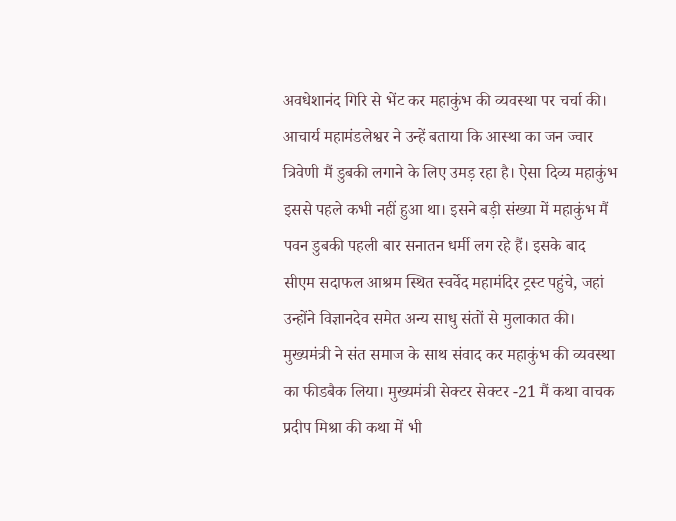अवधेशानंद गिरि से भेंट कर महाकुंभ की व्यवस्था पर चर्चा की। आचार्य महामंडलेश्वर ने उन्हें बताया कि आस्था का जन ज्वार त्रिवेणी मैं डुबकी लगाने के लिए उमड़ रहा है। ऐसा दिव्य महाकुंभ इससे पहले कभी नहीं हुआ था। इसने बड़ी संख्या में महाकुंभ मैं पवन डुबकी पहली बार सनातन धर्मी लग रहे हैं। इसके बाद सीएम सदाफल आश्रम स्थित स्वर्वेद महामंदिर ट्रस्ट पहुंचे, जहां उन्होंने विज्ञानदेव समेत अन्य साधु संतों से मुलाकात की। मुख्यमंत्री ने संत समाज के साथ संवाद कर महाकुंभ की व्यवस्था का फीडबैक लिया। मुख्यमंत्री सेक्टर सेक्टर -21 मैं कथा वाचक प्रदीप मिश्रा की कथा में भी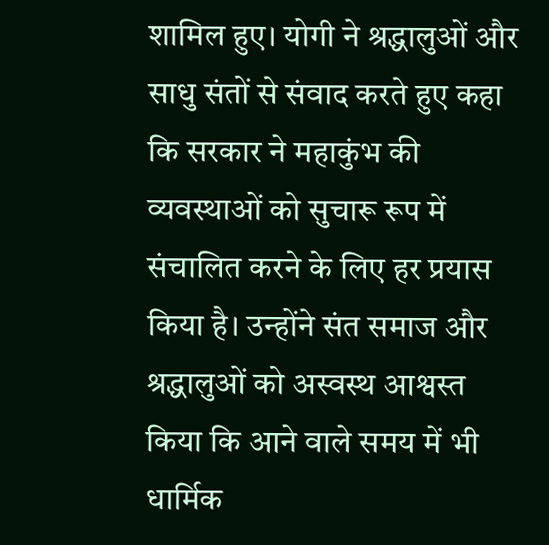शामिल हुए। योगी ने श्रद्धालुओं और साधु संतों से संवाद करते हुए कहा कि सरकार ने महाकुंभ की व्यवस्थाओं को सुचारू रूप में संचालित करने के लिए हर प्रयास किया है। उन्होंने संत समाज और श्रद्धालुओं को अस्वस्थ आश्वस्त किया कि आने वाले समय में भी धार्मिक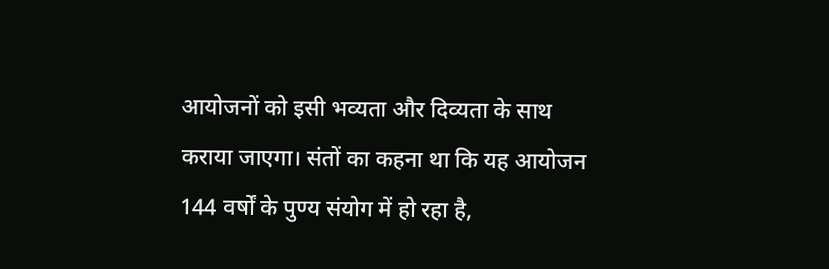आयोजनों को इसी भव्यता और दिव्यता के साथ कराया जाएगा। संतों का कहना था कि यह आयोजन 144 वर्षों के पुण्य संयोग में हो रहा है,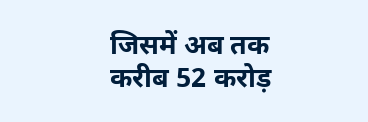जिसमें अब तक करीब 52 करोड़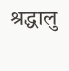श्रद्धालु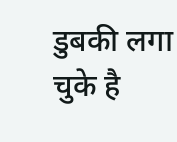डुबकी लगा चुके है